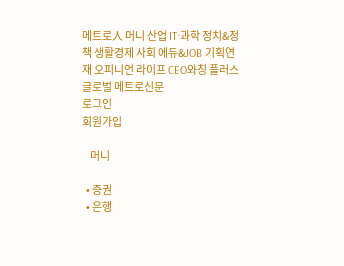메트로人 머니 산업 IT·과학 정치&정책 생활경제 사회 에듀&JOB 기획연재 오피니언 라이프 CEO와칭 플러스
글로벌 메트로신문
로그인
회원가입

    머니

  • 증권
  • 은행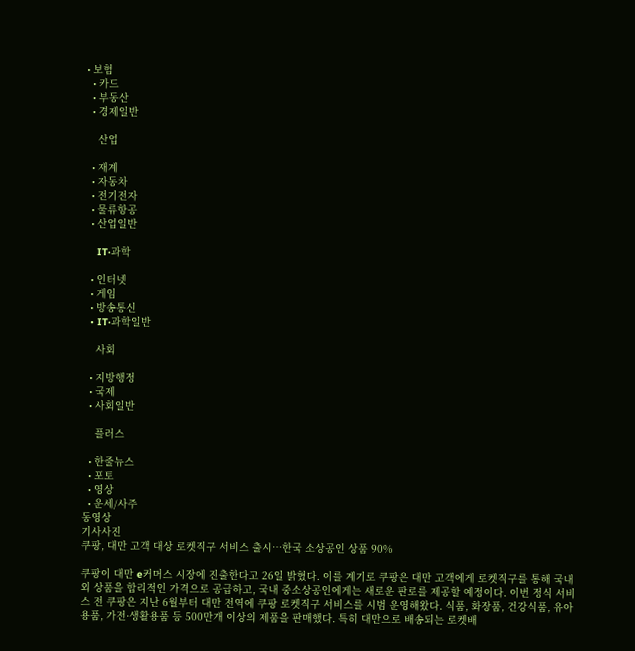• 보험
  • 카드
  • 부동산
  • 경제일반

    산업

  • 재계
  • 자동차
  • 전기전자
  • 물류항공
  • 산업일반

    IT·과학

  • 인터넷
  • 게임
  • 방송통신
  • IT·과학일반

    사회

  • 지방행정
  • 국제
  • 사회일반

    플러스

  • 한줄뉴스
  • 포토
  • 영상
  • 운세/사주
동영상
기사사진
쿠팡, 대만 고객 대상 로켓직구 서비스 출시…한국 소상공인 상품 90%

쿠팡이 대만 e커머스 시장에 진출한다고 26일 밝혔다. 이를 계기로 쿠팡은 대만 고객에게 로켓직구를 통해 국내외 상품을 합리적인 가격으로 공급하고, 국내 중소상공인에게는 새로운 판로를 제공할 예정이다. 이번 정식 서비스 전 쿠팡은 지난 6월부터 대만 전역에 쿠팡 로켓직구 서비스를 시범 운영해왔다. 식품, 화장품, 건강식품, 유아용품, 가전·생활용품 등 500만개 이상의 제품을 판매했다. 특히 대만으로 배송되는 로켓배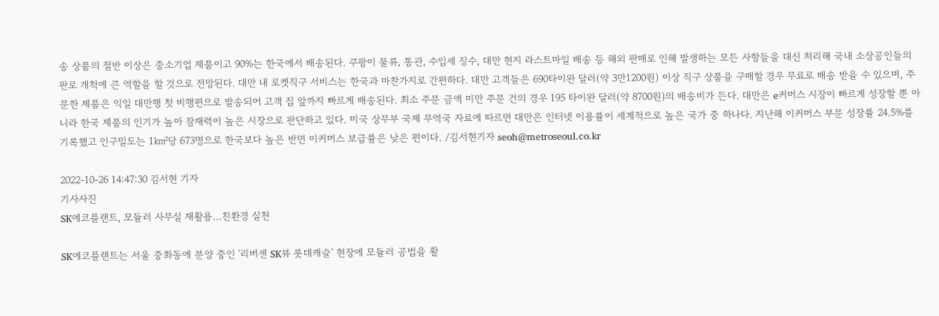송 상품의 절반 이상은 중소기업 제품이고 90%는 한국에서 배송된다. 쿠팡이 물류, 통관, 수입세 징수, 대만 현지 라스트마일 배송 등 해외 판매로 인해 발생하는 모든 사항들을 대신 처리해 국내 소상공인들의 판로 개척에 큰 역할을 할 것으로 전망된다. 대만 내 로켓직구 서비스는 한국과 마찬가지로 간편하다. 대만 고객들은 690타이완 달러(약 3만1200원) 이상 직구 상품을 구매할 경우 무료로 배송 받을 수 있으며, 주문한 제품은 익일 대만행 첫 비행편으로 발송되어 고객 집 앞까지 빠르게 배송된다. 최소 주문 금액 미만 주문 건의 경우 195 타이완 달러(약 8700원)의 배송비가 든다. 대만은 e커머스 시장이 빠르게 성장할 뿐 아니라 한국 제품의 인기가 높아 잠재력이 높은 시장으로 판단하고 있다. 미국 상무부 국제 무역국 자료에 따르면 대만은 인터넷 이용률이 세계적으로 높은 국가 중 하나다. 지난해 이커머스 부문 성장률 24.5%를 기록했고 인구밀도는 1㎢당 673명으로 한국보다 높은 반면 이커머스 보급률은 낮은 편이다. /김서현기자 seoh@metroseoul.co.kr

2022-10-26 14:47:30 김서현 기자
기사사진
SK에코플랜트, 모듈러 사무실 재활용...친환경 실천

SK에코플랜트는 서울 중화동에 분양 중인 '리버센 SK뷰 롯데캐슬' 현장에 모듈러 공법을 활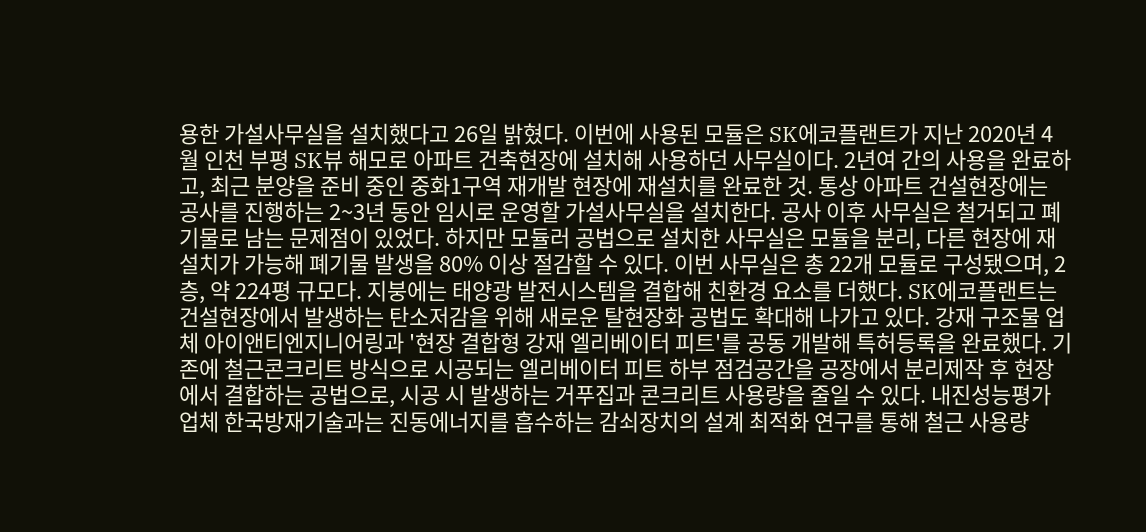용한 가설사무실을 설치했다고 26일 밝혔다. 이번에 사용된 모듈은 SK에코플랜트가 지난 2020년 4월 인천 부평 SK뷰 해모로 아파트 건축현장에 설치해 사용하던 사무실이다. 2년여 간의 사용을 완료하고, 최근 분양을 준비 중인 중화1구역 재개발 현장에 재설치를 완료한 것. 통상 아파트 건설현장에는 공사를 진행하는 2~3년 동안 임시로 운영할 가설사무실을 설치한다. 공사 이후 사무실은 철거되고 폐기물로 남는 문제점이 있었다. 하지만 모듈러 공법으로 설치한 사무실은 모듈을 분리, 다른 현장에 재설치가 가능해 폐기물 발생을 80% 이상 절감할 수 있다. 이번 사무실은 총 22개 모듈로 구성됐으며, 2층, 약 224평 규모다. 지붕에는 태양광 발전시스템을 결합해 친환경 요소를 더했다. SK에코플랜트는 건설현장에서 발생하는 탄소저감을 위해 새로운 탈현장화 공법도 확대해 나가고 있다. 강재 구조물 업체 아이앤티엔지니어링과 '현장 결합형 강재 엘리베이터 피트'를 공동 개발해 특허등록을 완료했다. 기존에 철근콘크리트 방식으로 시공되는 엘리베이터 피트 하부 점검공간을 공장에서 분리제작 후 현장에서 결합하는 공법으로, 시공 시 발생하는 거푸집과 콘크리트 사용량을 줄일 수 있다. 내진성능평가 업체 한국방재기술과는 진동에너지를 흡수하는 감쇠장치의 설계 최적화 연구를 통해 철근 사용량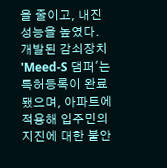을 줄이고, 내진성능을 높였다. 개발된 감쇠장치 'Meed-S 댐퍼'는 특허등록이 완료됐으며, 아파트에 적용해 입주민의 지진에 대한 불안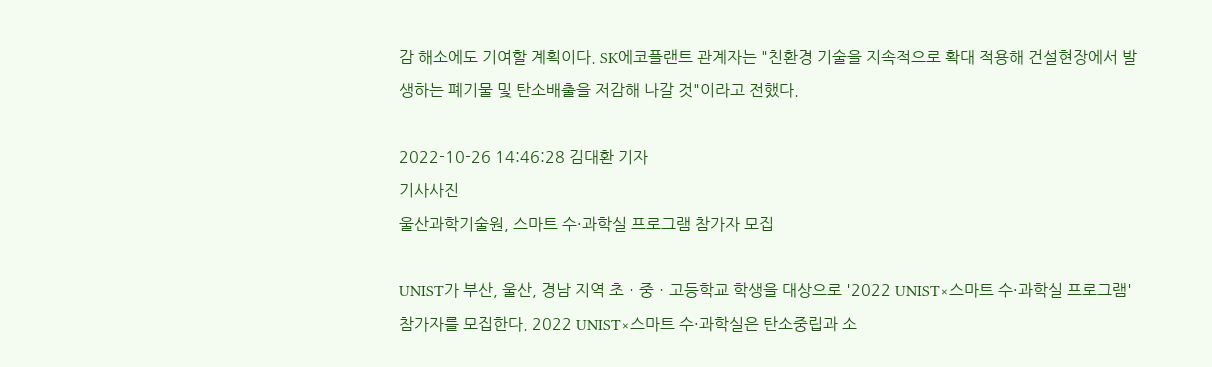감 해소에도 기여할 계획이다. SK에코플랜트 관계자는 "친환경 기술을 지속적으로 확대 적용해 건설현장에서 발생하는 폐기물 및 탄소배출을 저감해 나갈 것"이라고 전했다.

2022-10-26 14:46:28 김대환 기자
기사사진
울산과학기술원, 스마트 수·과학실 프로그램 참가자 모집

UNIST가 부산, 울산, 경남 지역 초ㆍ중ㆍ고등학교 학생을 대상으로 '2022 UNIST×스마트 수·과학실 프로그램' 참가자를 모집한다. 2022 UNIST×스마트 수·과학실은 탄소중립과 소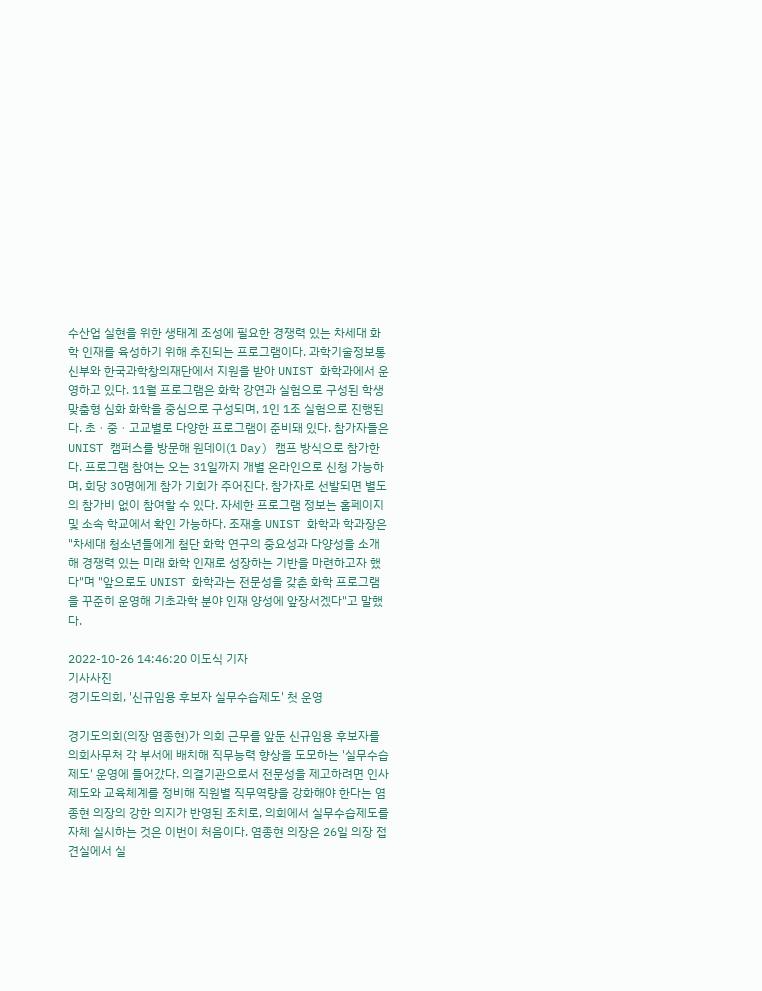수산업 실현을 위한 생태계 조성에 필요한 경쟁력 있는 차세대 화학 인재를 육성하기 위해 추진되는 프로그램이다. 과학기술정보통신부와 한국과학창의재단에서 지원을 받아 UNIST 화학과에서 운영하고 있다. 11월 프로그램은 화학 강연과 실험으로 구성된 학생 맞춤형 심화 화학을 중심으로 구성되며, 1인 1조 실험으로 진행된다. 초ㆍ중ㆍ고교별로 다양한 프로그램이 준비돼 있다. 참가자들은 UNIST 캠퍼스를 방문해 원데이(1 Day) 캠프 방식으로 참가한다. 프로그램 참여는 오는 31일까지 개별 온라인으로 신청 가능하며, 회당 30명에게 참가 기회가 주어진다. 참가자로 선발되면 별도의 참가비 없이 참여할 수 있다. 자세한 프로그램 정보는 홈페이지 및 소속 학교에서 확인 가능하다. 조재흥 UNIST 화학과 학과장은 "차세대 청소년들에게 첨단 화학 연구의 중요성과 다양성을 소개해 경쟁력 있는 미래 화학 인재로 성장하는 기반을 마련하고자 했다"며 "앞으로도 UNIST 화학과는 전문성을 갖춘 화학 프로그램을 꾸준히 운영해 기초과학 분야 인재 양성에 앞장서겠다"고 말했다.

2022-10-26 14:46:20 이도식 기자
기사사진
경기도의회, '신규임용 후보자 실무수습제도' 첫 운영

경기도의회(의장 염종현)가 의회 근무를 앞둔 신규임용 후보자를 의회사무처 각 부서에 배치해 직무능력 향상을 도모하는 '실무수습제도' 운영에 들어갔다. 의결기관으로서 전문성을 제고하려면 인사제도와 교육체계를 정비해 직원별 직무역량을 강화해야 한다는 염종현 의장의 강한 의지가 반영된 조치로, 의회에서 실무수습제도를 자체 실시하는 것은 이번이 처음이다. 염종현 의장은 26일 의장 접견실에서 실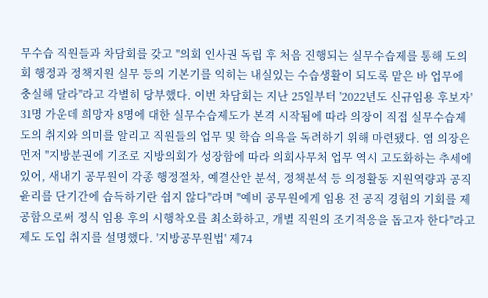무수습 직원들과 차담회를 갖고 "의회 인사권 독립 후 처음 진행되는 실무수습제를 통해 도의회 행정과 정책지원 실무 등의 기본기를 익히는 내실있는 수습생활이 되도록 맡은 바 업무에 충실해 달라"라고 각별히 당부했다. 이번 차담회는 지난 25일부터 '2022년도 신규임용 후보자' 31명 가운데 희망자 8명에 대한 실무수습제도가 본격 시작됨에 따라 의장이 직접 실무수습제도의 취지와 의미를 알리고 직원들의 업무 및 학습 의욕을 독려하기 위해 마련됐다. 염 의장은 먼저 "지방분권에 기조로 지방의회가 성장함에 따라 의회사무처 업무 역시 고도화하는 추세에 있어, 새내기 공무원이 각종 행정절차, 예결산안 분석, 정책분석 등 의정활동 지원역량과 공직윤리를 단기간에 습득하기란 쉽지 않다"라며 "예비 공무원에게 임용 전 공직 경험의 기회를 제공함으로써 정식 임용 후의 시행착오를 최소화하고, 개별 직원의 조기적응을 돕고자 한다"라고 제도 도입 취지를 설명했다. '지방공무원법' 제74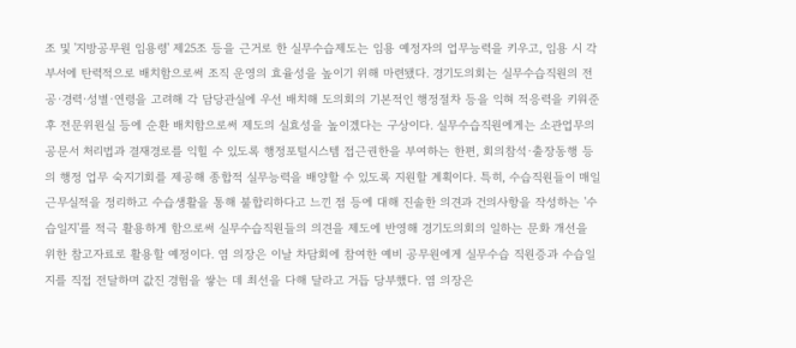조 및 '지방공무원 임용령' 제25조 등을 근거로 한 실무수습제도는 임용 예정자의 업무능력을 키우고, 임용 시 각 부서에 탄력적으로 배치함으로써 조직 운영의 효율성을 높이기 위해 마련됐다. 경기도의회는 실무수습직원의 전공·경력·성별·연령을 고려해 각 담당관실에 우선 배치해 도의회의 기본적인 행정절차 등을 익혀 적응력을 키워준 후 전문위원실 등에 순환 배치함으로써 제도의 실효성을 높이겠다는 구상이다. 실무수습직원에게는 소관업무의 공문서 처리법과 결재경로를 익힐 수 있도록 행정포털시스템 접근권한을 부여하는 한편, 회의참석·출장동행 등의 행정 업무 숙지기회를 제공해 종합적 실무능력을 배양할 수 있도록 지원할 계획이다. 특히, 수습직원들이 매일 근무실적을 정리하고 수습생활을 통해 불합리하다고 느낀 점 등에 대해 진솔한 의견과 건의사항을 작성하는 '수습일지'를 적극 활용하게 함으로써 실무수습직원들의 의견을 제도에 반영해 경기도의회의 일하는 문화 개선을 위한 참고자료로 활용할 예정이다. 염 의장은 이날 차담회에 참여한 예비 공무원에게 실무수습 직원증과 수습일지를 직접 전달하며 값진 경험을 쌓는 데 최선을 다해 달라고 거듭 당부했다. 염 의장은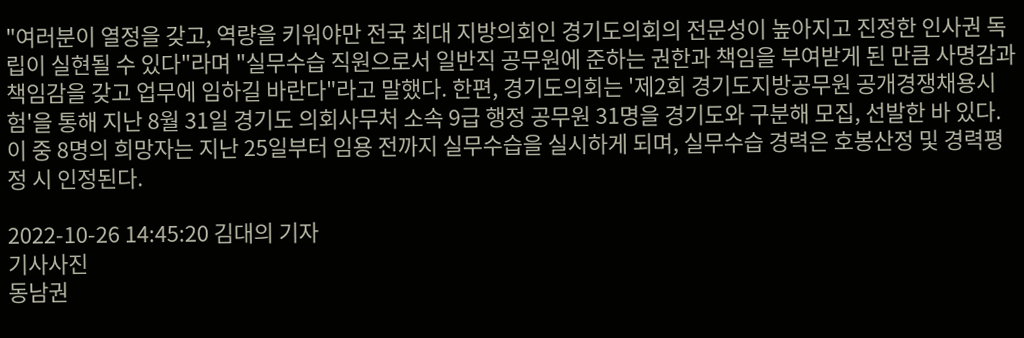"여러분이 열정을 갖고, 역량을 키워야만 전국 최대 지방의회인 경기도의회의 전문성이 높아지고 진정한 인사권 독립이 실현될 수 있다"라며 "실무수습 직원으로서 일반직 공무원에 준하는 권한과 책임을 부여받게 된 만큼 사명감과 책임감을 갖고 업무에 임하길 바란다"라고 말했다. 한편, 경기도의회는 '제2회 경기도지방공무원 공개경쟁채용시험'을 통해 지난 8월 31일 경기도 의회사무처 소속 9급 행정 공무원 31명을 경기도와 구분해 모집, 선발한 바 있다. 이 중 8명의 희망자는 지난 25일부터 임용 전까지 실무수습을 실시하게 되며, 실무수습 경력은 호봉산정 및 경력평정 시 인정된다.

2022-10-26 14:45:20 김대의 기자
기사사진
동남권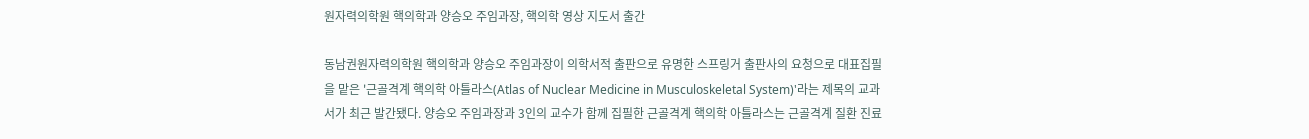원자력의학원 핵의학과 양승오 주임과장, 핵의학 영상 지도서 출간

동남권원자력의학원 핵의학과 양승오 주임과장이 의학서적 출판으로 유명한 스프링거 출판사의 요청으로 대표집필을 맡은 '근골격계 핵의학 아틀라스(Atlas of Nuclear Medicine in Musculoskeletal System)'라는 제목의 교과서가 최근 발간됐다. 양승오 주임과장과 3인의 교수가 함께 집필한 근골격계 핵의학 아틀라스는 근골격계 질환 진료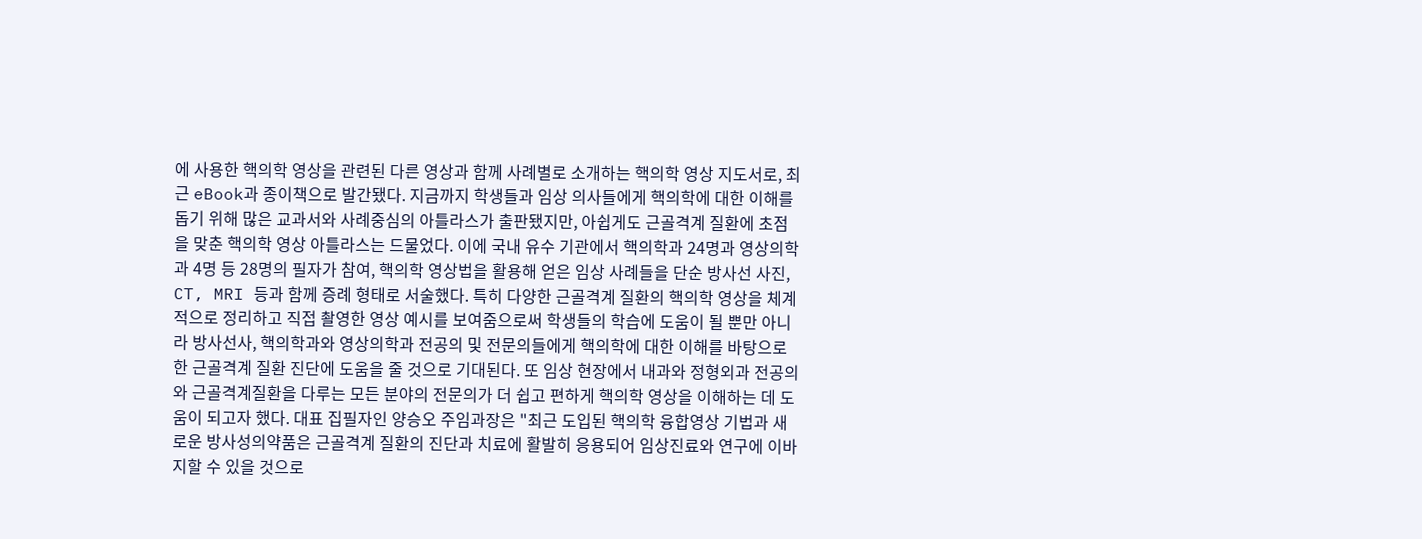에 사용한 핵의학 영상을 관련된 다른 영상과 함께 사례별로 소개하는 핵의학 영상 지도서로, 최근 eBook과 종이책으로 발간됐다. 지금까지 학생들과 임상 의사들에게 핵의학에 대한 이해를 돕기 위해 많은 교과서와 사례중심의 아틀라스가 출판됐지만, 아쉽게도 근골격계 질환에 초점을 맞춘 핵의학 영상 아틀라스는 드물었다. 이에 국내 유수 기관에서 핵의학과 24명과 영상의학과 4명 등 28명의 필자가 참여, 핵의학 영상법을 활용해 얻은 임상 사례들을 단순 방사선 사진, CT, MRI 등과 함께 증례 형태로 서술했다. 특히 다양한 근골격계 질환의 핵의학 영상을 체계적으로 정리하고 직접 촬영한 영상 예시를 보여줌으로써 학생들의 학습에 도움이 될 뿐만 아니라 방사선사, 핵의학과와 영상의학과 전공의 및 전문의들에게 핵의학에 대한 이해를 바탕으로 한 근골격계 질환 진단에 도움을 줄 것으로 기대된다. 또 임상 현장에서 내과와 정형외과 전공의와 근골격계질환을 다루는 모든 분야의 전문의가 더 쉽고 편하게 핵의학 영상을 이해하는 데 도움이 되고자 했다. 대표 집필자인 양승오 주임과장은 "최근 도입된 핵의학 융합영상 기법과 새로운 방사성의약품은 근골격계 질환의 진단과 치료에 활발히 응용되어 임상진료와 연구에 이바지할 수 있을 것으로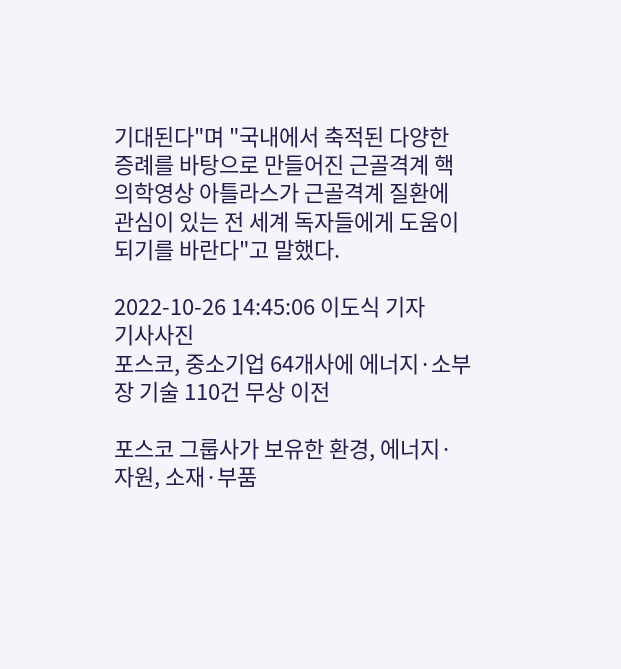기대된다"며 "국내에서 축적된 다양한 증례를 바탕으로 만들어진 근골격계 핵의학영상 아틀라스가 근골격계 질환에 관심이 있는 전 세계 독자들에게 도움이 되기를 바란다"고 말했다.

2022-10-26 14:45:06 이도식 기자
기사사진
포스코, 중소기업 64개사에 에너지·소부장 기술 110건 무상 이전

포스코 그룹사가 보유한 환경, 에너지·자원, 소재·부품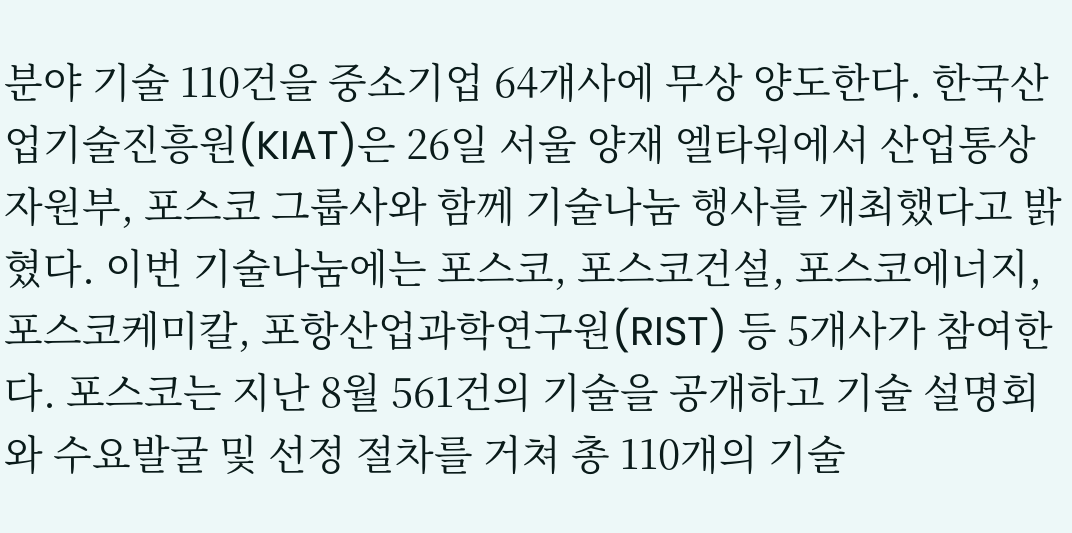분야 기술 110건을 중소기업 64개사에 무상 양도한다. 한국산업기술진흥원(KIAT)은 26일 서울 양재 엘타워에서 산업통상자원부, 포스코 그룹사와 함께 기술나눔 행사를 개최했다고 밝혔다. 이번 기술나눔에는 포스코, 포스코건설, 포스코에너지, 포스코케미칼, 포항산업과학연구원(RIST) 등 5개사가 참여한다. 포스코는 지난 8월 561건의 기술을 공개하고 기술 설명회와 수요발굴 및 선정 절차를 거쳐 총 110개의 기술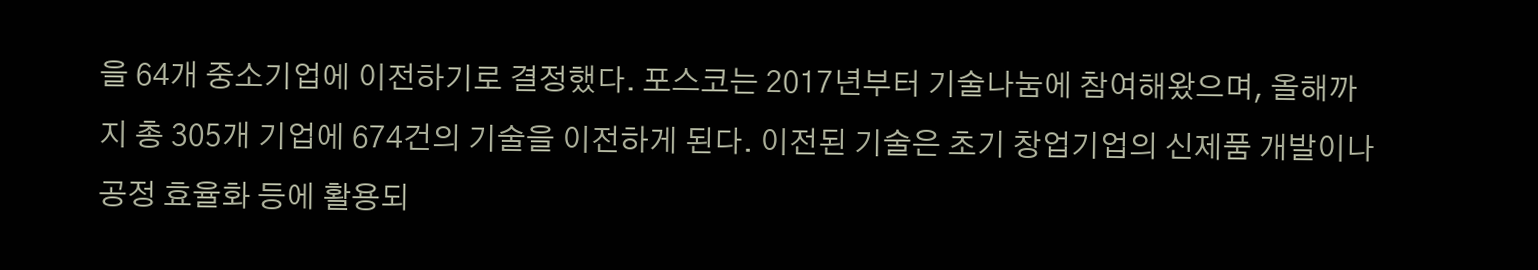을 64개 중소기업에 이전하기로 결정했다. 포스코는 2017년부터 기술나눔에 참여해왔으며, 올해까지 총 305개 기업에 674건의 기술을 이전하게 된다. 이전된 기술은 초기 창업기업의 신제품 개발이나 공정 효율화 등에 활용되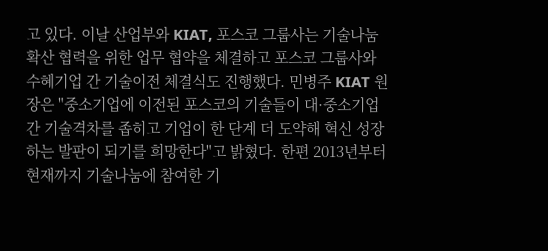고 있다. 이날 산업부와 KIAT, 포스코 그룹사는 기술나눔 확산 협력을 위한 업무 협약을 체결하고 포스코 그룹사와 수혜기업 간 기술이전 체결식도 진행했다. 민병주 KIAT 원장은 "중소기업에 이전된 포스코의 기술들이 대·중소기업 간 기술격차를 좁히고 기업이 한 단계 더 도약해 혁신 성장하는 발판이 되기를 희망한다"고 밝혔다. 한편 2013년부터 현재까지 기술나눔에 참여한 기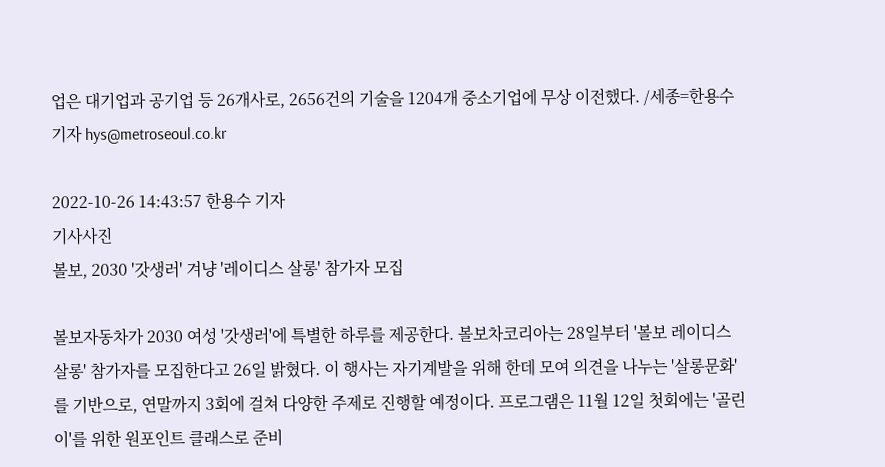업은 대기업과 공기업 등 26개사로, 2656건의 기술을 1204개 중소기업에 무상 이전했다. /세종=한용수기자 hys@metroseoul.co.kr

2022-10-26 14:43:57 한용수 기자
기사사진
볼보, 2030 '갓생러' 겨냥 '레이디스 살롱' 참가자 모집

볼보자동차가 2030 여성 '갓생러'에 특별한 하루를 제공한다. 볼보차코리아는 28일부터 '볼보 레이디스 살롱' 참가자를 모집한다고 26일 밝혔다. 이 행사는 자기계발을 위해 한데 모여 의견을 나누는 '살롱문화'를 기반으로, 연말까지 3회에 걸쳐 다양한 주제로 진행할 예정이다. 프로그램은 11월 12일 첫회에는 '골린이'를 위한 원포인트 클래스로 준비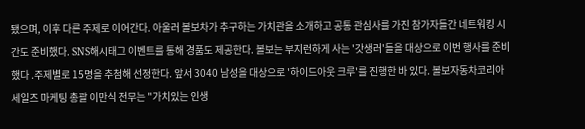됐으며, 이후 다른 주제로 이어간다. 아울러 볼보차가 추구하는 가치관을 소개하고 공통 관심사를 가진 참가자들간 네트워킹 시간도 준비했다. SNS해시태그 이벤트를 통해 경품도 제공한다. 볼보는 부지런하게 사는 '갓생러'들을 대상으로 이번 행사를 준비했다 .주제별로 15명을 추첨해 선정한다. 앞서 3040 남성을 대상으로 '하이드아웃 크루'를 진행한 바 있다. 볼보자동차코리아 세일즈 마케팅 총괄 이만식 전무는 "가치있는 인생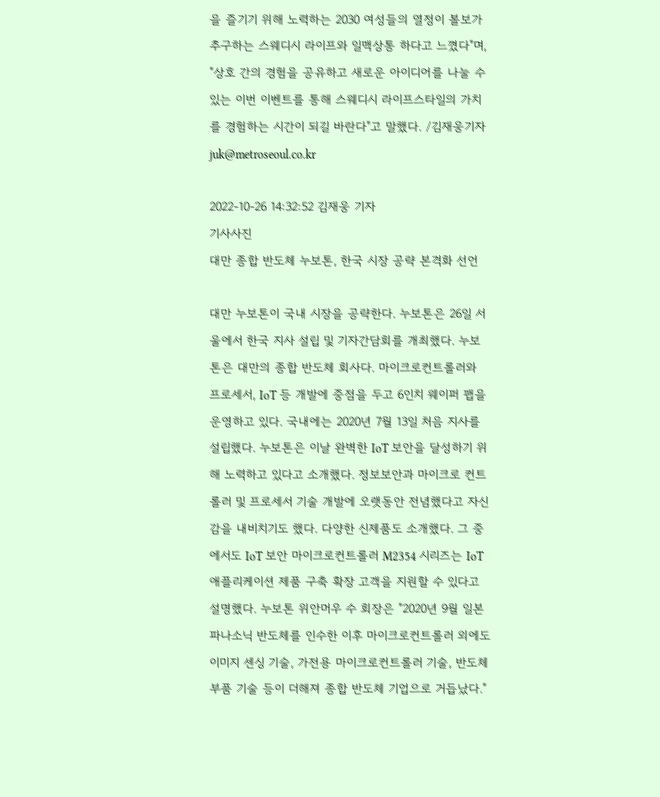을 즐기기 위해 노력하는 2030 여성들의 열정이 볼보가 추구하는 스웨디시 라이프와 일맥상통 하다고 느꼈다"며, "상호 간의 경험을 공유하고 새로운 아이디어를 나눌 수 있는 이번 이벤트를 통해 스웨디시 라이프스타일의 가치를 경험하는 시간이 되길 바란다"고 말했다. /김재웅기자 juk@metroseoul.co.kr

2022-10-26 14:32:52 김재웅 기자
기사사진
대만 종합 반도체 누보톤, 한국 시장 공략 본격화 선언

대만 누보톤이 국내 시장을 공략한다. 누보톤은 26일 서울에서 한국 지사 설립 및 기자간담회를 개최했다. 누보톤은 대만의 종합 반도체 회사다. 마이크로컨트롤러와 프로세서, IoT 등 개발에 중점을 두고 6인치 웨이퍼 팹을 운영하고 있다. 국내에는 2020년 7월 13일 처음 지사를 설립했다. 누보톤은 이날 완벽한 IoT 보안을 달성하기 위해 노력하고 있다고 소개했다. 정보보안과 마이크로 컨트롤러 및 프로세서 기술 개발에 오랫동안 전념했다고 자신감을 내비치기도 했다. 다양한 신제품도 소개했다. 그 중에서도 IoT 보안 마이크로컨트롤러 M2354 시리즈는 IoT 애플리케이션 제품 구축 확장 고객을 지원할 수 있다고 설명했다. 누보톤 위안머우 수 회장은 "2020년 9월 일본 파나소닉 반도체를 인수한 이후 마이크로컨트롤러 외에도 이미지 센싱 기술, 가전용 마이크로컨트롤러 기술, 반도체 부품 기술 등이 더해져 종합 반도체 기업으로 거듭났다."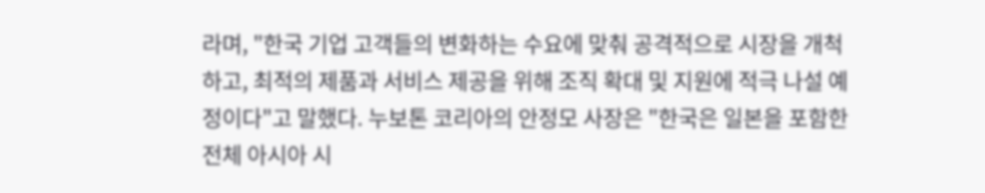라며, "한국 기업 고객들의 변화하는 수요에 맞춰 공격적으로 시장을 개척하고, 최적의 제품과 서비스 제공을 위해 조직 확대 및 지원에 적극 나설 예정이다"고 말했다. 누보톤 코리아의 안정모 사장은 "한국은 일본을 포함한 전체 아시아 시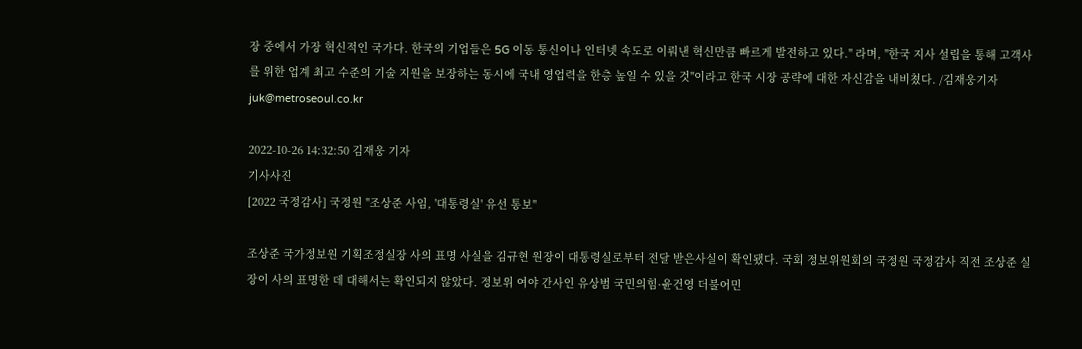장 중에서 가장 혁신적인 국가다. 한국의 기업들은 5G 이동 통신이나 인터넷 속도로 이뤄낸 혁신만큼 빠르게 발전하고 있다." 라며, "한국 지사 설립을 통해 고객사를 위한 업계 최고 수준의 기술 지원을 보장하는 동시에 국내 영업력을 한층 높일 수 있을 것"이라고 한국 시장 공략에 대한 자신감을 내비쳤다. /김재웅기자 juk@metroseoul.co.kr

2022-10-26 14:32:50 김재웅 기자
기사사진
[2022 국정감사] 국정원 "조상준 사임, '대통령실' 유선 통보"

조상준 국가정보원 기획조정실장 사의 표명 사실을 김규현 원장이 대통령실로부터 전달 받은사실이 확인됐다. 국회 정보위원회의 국정원 국정감사 직전 조상준 실장이 사의 표명한 데 대해서는 확인되지 않았다. 정보위 여야 간사인 유상범 국민의힘·윤건영 더불어민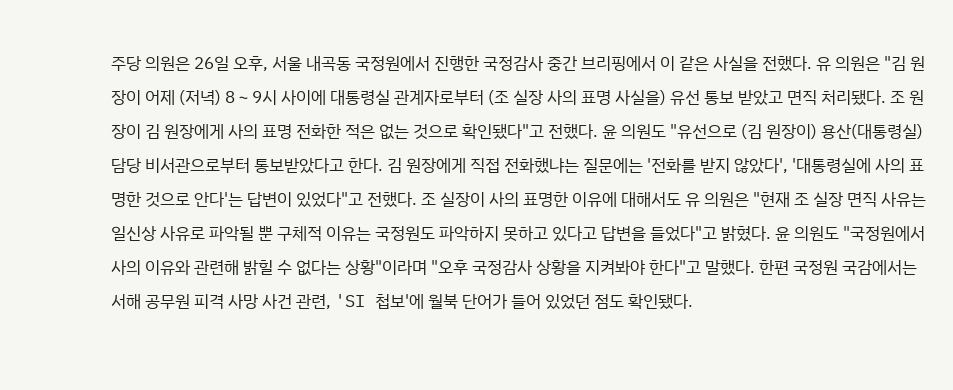주당 의원은 26일 오후, 서울 내곡동 국정원에서 진행한 국정감사 중간 브리핑에서 이 같은 사실을 전했다. 유 의원은 "김 원장이 어제 (저녁) 8∼9시 사이에 대통령실 관계자로부터 (조 실장 사의 표명 사실을) 유선 통보 받았고 면직 처리됐다. 조 원장이 김 원장에게 사의 표명 전화한 적은 없는 것으로 확인됐다"고 전했다. 윤 의원도 "유선으로 (김 원장이) 용산(대통령실) 담당 비서관으로부터 통보받았다고 한다. 김 원장에게 직접 전화했냐는 질문에는 '전화를 받지 않았다', '대통령실에 사의 표명한 것으로 안다'는 답변이 있었다"고 전했다. 조 실장이 사의 표명한 이유에 대해서도 유 의원은 "현재 조 실장 면직 사유는 일신상 사유로 파악될 뿐 구체적 이유는 국정원도 파악하지 못하고 있다고 답변을 들었다"고 밝혔다. 윤 의원도 "국정원에서 사의 이유와 관련해 밝힐 수 없다는 상황"이라며 "오후 국정감사 상황을 지켜봐야 한다"고 말했다. 한편 국정원 국감에서는 서해 공무원 피격 사망 사건 관련, 'SI 첩보'에 월북 단어가 들어 있었던 점도 확인됐다.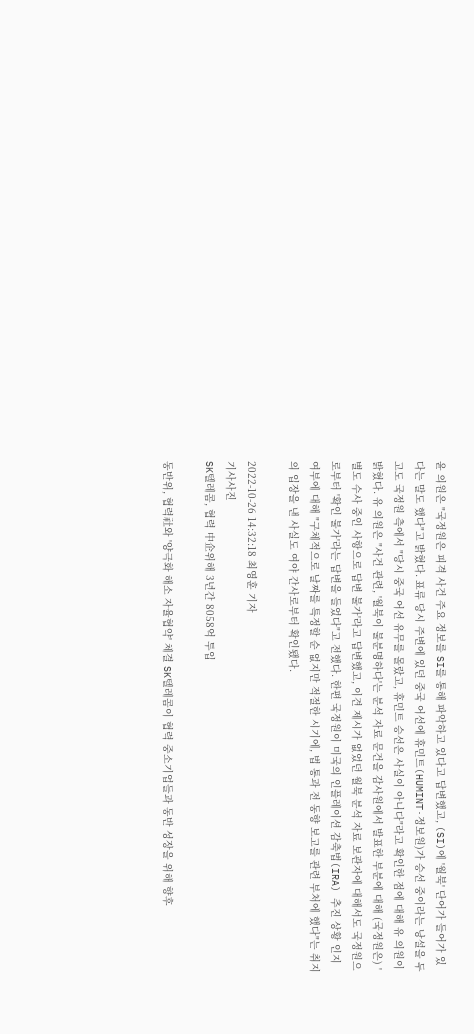윤 의원은 "국정원은 피격 사건 주요 정보를 SI를 통해 파악하고 있다고 답변했고, (SI)에 '월북' 단어가 들어가 있다는 말도 했다"고 밝혔다. 표류 당시 주변에 있던 중국 어선에 휴민트(HUMINT·정보원)가 승선 중이라는 낭설을 두고도 국정원 측에서 "당시 중국 어선 유무를 몰랐고, 휴민트 승선은 사실이 아니다"라고 확인한 점에 대해 유 의원이 밝혔다. 유 의원은 "사건 관련, '월북이 불분명하다'는 분석 자료 문건을 감사원에서 발표한 부분에 대해 (국정원은) '별도 수사 중인 사항으로 답변 불가'라고 답변했고, 이견 제시가 없었던 월북 분석 자료 보관자에 대해서도 국정원으로부터 '확인 불가'라는 답변을 들었다"고 전했다. 한편 국정원이 미국의 인플레이션 감축법(IRA) 추진 상황 인지 여부에 대해 "구체적으로 날짜를 특정할 순 없지만 적절한 시기에, 법 통과 전 동향 보고를 관련 부처에 했다"는 취지의 입장을 낸 사실도 여야 간사로부터 확인됐다.

2022-10-26 14:32:18 최영훈 기자
기사사진
SK텔레콤, 협력 中企위해 3년간 8058억 투입

동반위, 협력社와 '양극화 해소 자율협약' 체결 SK텔레콤이 협력 중소기업들과 동반 성장을 위해 향후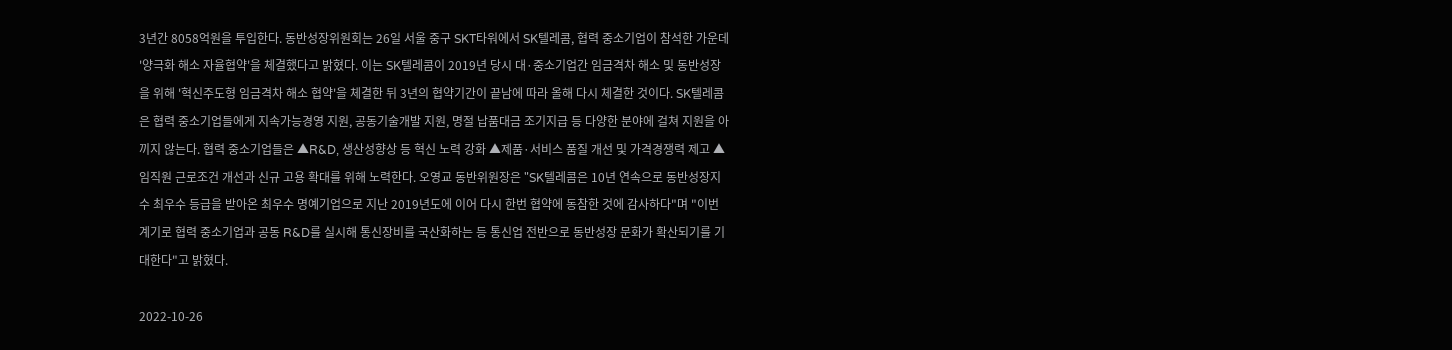3년간 8058억원을 투입한다. 동반성장위원회는 26일 서울 중구 SKT타워에서 SK텔레콤, 협력 중소기업이 참석한 가운데 '양극화 해소 자율협약'을 체결했다고 밝혔다. 이는 SK텔레콤이 2019년 당시 대·중소기업간 임금격차 해소 및 동반성장을 위해 '혁신주도형 임금격차 해소 협약'을 체결한 뒤 3년의 협약기간이 끝남에 따라 올해 다시 체결한 것이다. SK텔레콤은 협력 중소기업들에게 지속가능경영 지원, 공동기술개발 지원, 명절 납품대금 조기지급 등 다양한 분야에 걸쳐 지원을 아끼지 않는다. 협력 중소기업들은 ▲R&D, 생산성향상 등 혁신 노력 강화 ▲제품·서비스 품질 개선 및 가격경쟁력 제고 ▲임직원 근로조건 개선과 신규 고용 확대를 위해 노력한다. 오영교 동반위원장은 "SK텔레콤은 10년 연속으로 동반성장지수 최우수 등급을 받아온 최우수 명예기업으로 지난 2019년도에 이어 다시 한번 협약에 동참한 것에 감사하다"며 "이번 계기로 협력 중소기업과 공동 R&D를 실시해 통신장비를 국산화하는 등 통신업 전반으로 동반성장 문화가 확산되기를 기대한다"고 밝혔다.

2022-10-26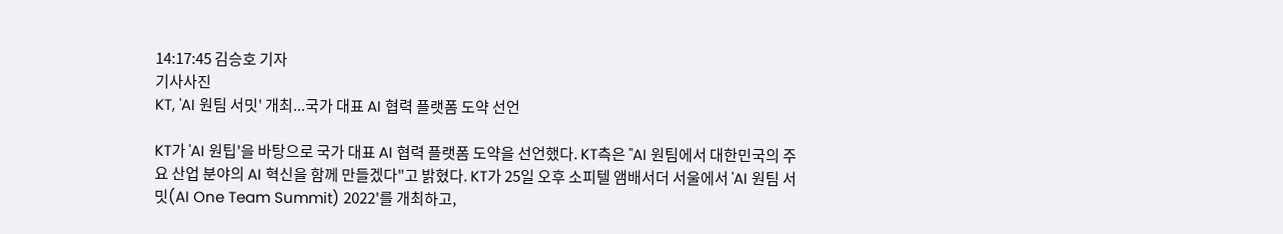14:17:45 김승호 기자
기사사진
KT, 'AI 원팀 서밋' 개최...국가 대표 AI 협력 플랫폼 도약 선언

KT가 'AI 원팁'을 바탕으로 국가 대표 AI 협력 플랫폼 도약을 선언했다. KT측은 "AI 원팀에서 대한민국의 주요 산업 분야의 AI 혁신을 함께 만들겠다"고 밝혔다. KT가 25일 오후 소피텔 앰배서더 서울에서 'AI 원팀 서밋(AI One Team Summit) 2022'를 개최하고,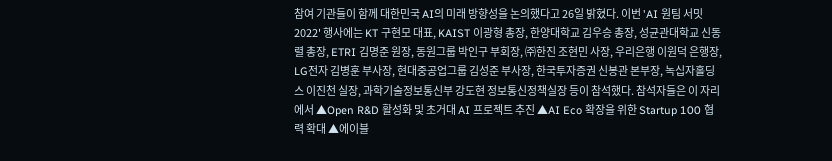참여 기관들이 함께 대한민국 AI의 미래 방향성을 논의했다고 26일 밝혔다. 이번 'AI 원팀 서밋 2022' 행사에는 KT 구현모 대표, KAIST 이광형 총장, 한양대학교 김우승 총장, 성균관대학교 신동렬 총장, ETRI 김명준 원장, 동원그룹 박인구 부회장, ㈜한진 조현민 사장, 우리은행 이원덕 은행장, LG전자 김병훈 부사장, 현대중공업그룹 김성준 부사장, 한국투자증권 신봉관 본부장, 녹십자홀딩스 이진천 실장, 과학기술정보통신부 강도현 정보통신정책실장 등이 참석했다. 참석자들은 이 자리에서 ▲Open R&D 활성화 및 초거대 AI 프로젝트 추진 ▲AI Eco 확장을 위한 Startup 100 협력 확대 ▲에이블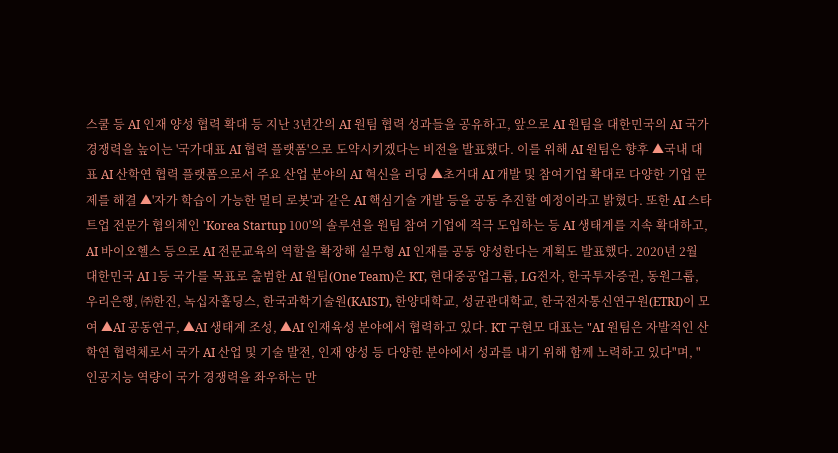스쿨 등 AI 인재 양성 협력 확대 등 지난 3년간의 AI 원팀 협력 성과들을 공유하고, 앞으로 AI 원팀을 대한민국의 AI 국가 경쟁력을 높이는 '국가대표 AI 협력 플랫폼'으로 도약시키겠다는 비전을 발표했다. 이를 위해 AI 원팀은 향후 ▲국내 대표 AI 산학연 협력 플랫폼으로서 주요 산업 분야의 AI 혁신을 리딩 ▲초거대 AI 개발 및 참여기업 확대로 다양한 기업 문제를 해결 ▲'자가 학습이 가능한 멀티 로봇'과 같은 AI 핵심기술 개발 등을 공동 추진할 예정이라고 밝혔다. 또한 AI 스타트업 전문가 협의체인 'Korea Startup 100'의 솔루션을 원팀 참여 기업에 적극 도입하는 등 AI 생태계를 지속 확대하고, AI 바이오헬스 등으로 AI 전문교육의 역할을 확장해 실무형 AI 인재를 공동 양성한다는 계획도 발표했다. 2020년 2월 대한민국 AI 1등 국가를 목표로 출범한 AI 원팀(One Team)은 KT, 현대중공업그룹, LG전자, 한국투자증권, 동원그룹, 우리은행, ㈜한진, 녹십자홀딩스, 한국과학기술원(KAIST), 한양대학교, 성균관대학교, 한국전자통신연구원(ETRI)이 모여 ▲AI 공동연구, ▲AI 생태계 조성, ▲AI 인재육성 분야에서 협력하고 있다. KT 구현모 대표는 "AI 원팀은 자발적인 산학연 협력체로서 국가 AI 산업 및 기술 발전, 인재 양성 등 다양한 분야에서 성과를 내기 위해 함께 노력하고 있다"며, "인공지능 역량이 국가 경쟁력을 좌우하는 만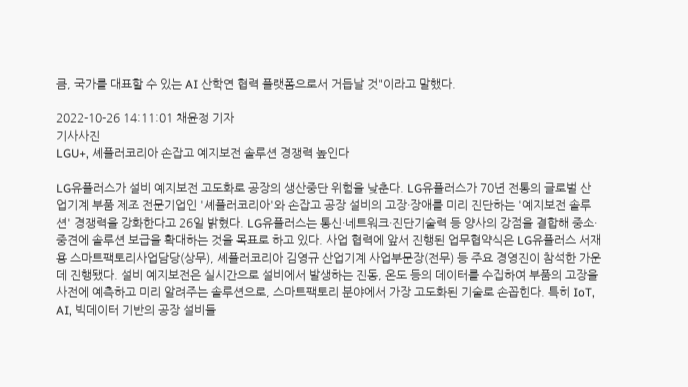큼, 국가를 대표할 수 있는 AI 산학연 협력 플랫폼으로서 거듭날 것"이라고 말했다.

2022-10-26 14:11:01 채윤정 기자
기사사진
LGU+, 셰플러코리아 손잡고 예지보전 솔루션 경쟁력 높인다

LG유플러스가 설비 예지보전 고도화로 공장의 생산중단 위험을 낮춘다. LG유플러스가 70년 전통의 글로벌 산업기계 부품 제조 전문기업인 '셰플러코리아'와 손잡고 공장 설비의 고장·장애를 미리 진단하는 '예지보전 솔루션' 경쟁력을 강화한다고 26일 밝혔다. LG유플러스는 통신·네트워크·진단기술력 등 양사의 강점을 결합해 중소·중견에 솔루션 보급을 확대하는 것을 목표로 하고 있다. 사업 협력에 앞서 진행된 업무협약식은 LG유플러스 서재용 스마트팩토리사업담당(상무), 셰플러코리아 김영규 산업기계 사업부문장(전무) 등 주요 경영진이 참석한 가운데 진행됐다. 설비 예지보전은 실시간으로 설비에서 발생하는 진동, 온도 등의 데이터를 수집하여 부품의 고장을 사전에 예측하고 미리 알려주는 솔루션으로, 스마트팩토리 분야에서 가장 고도화된 기술로 손꼽힌다. 특히 IoT, AI, 빅데이터 기반의 공장 설비들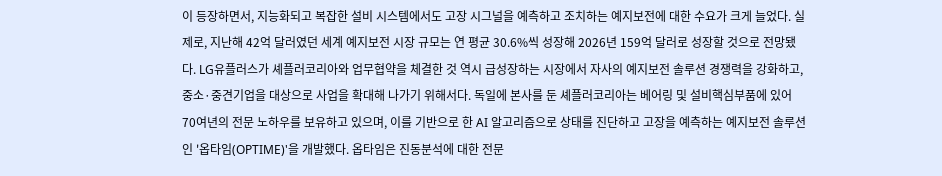이 등장하면서, 지능화되고 복잡한 설비 시스템에서도 고장 시그널을 예측하고 조치하는 예지보전에 대한 수요가 크게 늘었다. 실제로, 지난해 42억 달러였던 세계 예지보전 시장 규모는 연 평균 30.6%씩 성장해 2026년 159억 달러로 성장할 것으로 전망됐다. LG유플러스가 셰플러코리아와 업무협약을 체결한 것 역시 급성장하는 시장에서 자사의 예지보전 솔루션 경쟁력을 강화하고, 중소·중견기업을 대상으로 사업을 확대해 나가기 위해서다. 독일에 본사를 둔 셰플러코리아는 베어링 및 설비핵심부품에 있어 70여년의 전문 노하우를 보유하고 있으며, 이를 기반으로 한 AI 알고리즘으로 상태를 진단하고 고장을 예측하는 예지보전 솔루션인 '옵타임(OPTIME)'을 개발했다. 옵타임은 진동분석에 대한 전문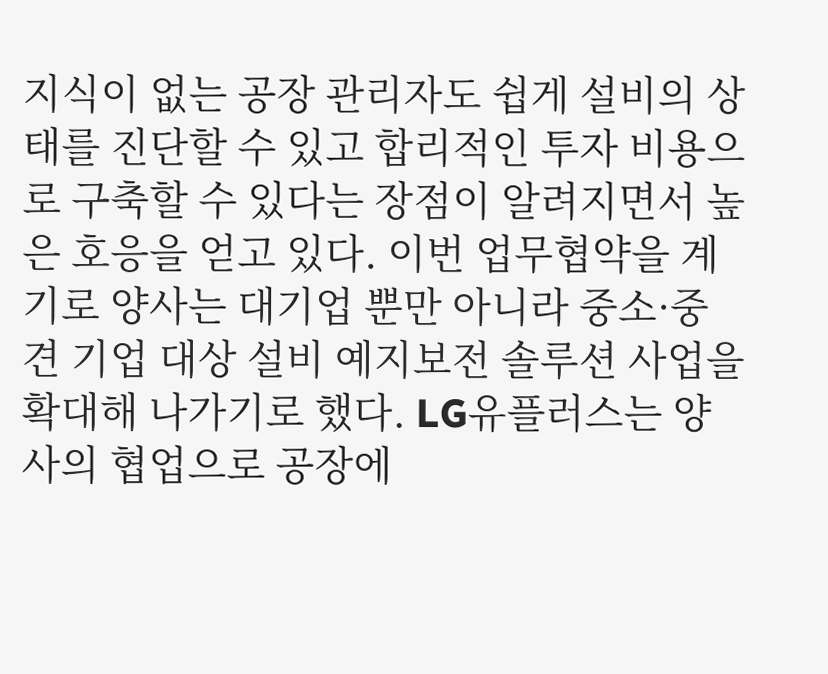지식이 없는 공장 관리자도 쉽게 설비의 상태를 진단할 수 있고 합리적인 투자 비용으로 구축할 수 있다는 장점이 알려지면서 높은 호응을 얻고 있다. 이번 업무협약을 계기로 양사는 대기업 뿐만 아니라 중소·중견 기업 대상 설비 예지보전 솔루션 사업을 확대해 나가기로 했다. LG유플러스는 양사의 협업으로 공장에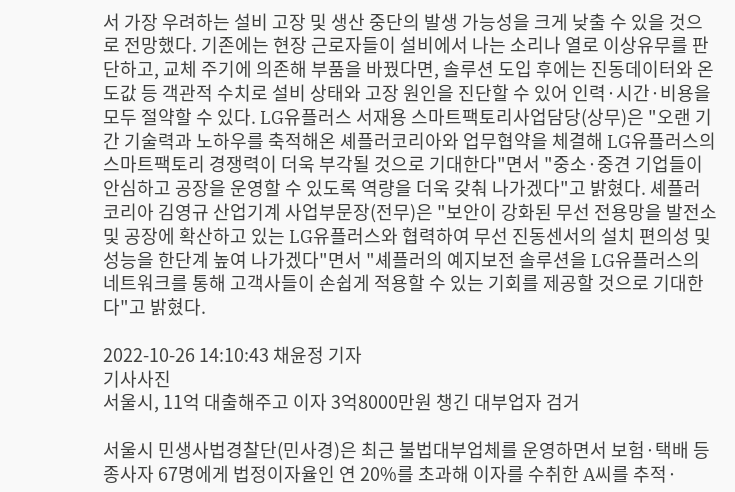서 가장 우려하는 설비 고장 및 생산 중단의 발생 가능성을 크게 낮출 수 있을 것으로 전망했다. 기존에는 현장 근로자들이 설비에서 나는 소리나 열로 이상유무를 판단하고, 교체 주기에 의존해 부품을 바꿨다면, 솔루션 도입 후에는 진동데이터와 온도값 등 객관적 수치로 설비 상태와 고장 원인을 진단할 수 있어 인력·시간·비용을 모두 절약할 수 있다. LG유플러스 서재용 스마트팩토리사업담당(상무)은 "오랜 기간 기술력과 노하우를 축적해온 셰플러코리아와 업무협약을 체결해 LG유플러스의 스마트팩토리 경쟁력이 더욱 부각될 것으로 기대한다"면서 "중소·중견 기업들이 안심하고 공장을 운영할 수 있도록 역량을 더욱 갖춰 나가겠다"고 밝혔다. 셰플러코리아 김영규 산업기계 사업부문장(전무)은 "보안이 강화된 무선 전용망을 발전소 및 공장에 확산하고 있는 LG유플러스와 협력하여 무선 진동센서의 설치 편의성 및 성능을 한단계 높여 나가겠다"면서 "셰플러의 예지보전 솔루션을 LG유플러스의 네트워크를 통해 고객사들이 손쉽게 적용할 수 있는 기회를 제공할 것으로 기대한다"고 밝혔다.

2022-10-26 14:10:43 채윤정 기자
기사사진
서울시, 11억 대출해주고 이자 3억8000만원 챙긴 대부업자 검거

서울시 민생사법경찰단(민사경)은 최근 불법대부업체를 운영하면서 보험·택배 등 종사자 67명에게 법정이자율인 연 20%를 초과해 이자를 수취한 A씨를 추적·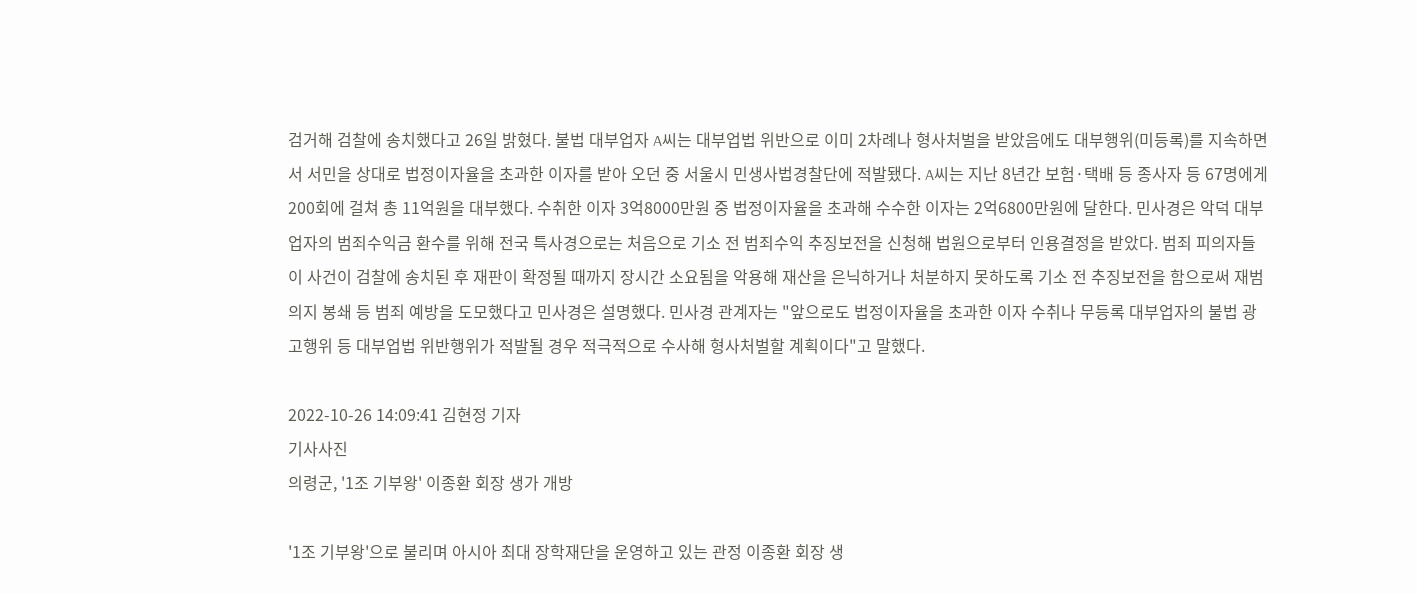검거해 검찰에 송치했다고 26일 밝혔다. 불법 대부업자 A씨는 대부업법 위반으로 이미 2차례나 형사처벌을 받았음에도 대부행위(미등록)를 지속하면서 서민을 상대로 법정이자율을 초과한 이자를 받아 오던 중 서울시 민생사법경찰단에 적발됐다. A씨는 지난 8년간 보험·택배 등 종사자 등 67명에게 200회에 걸쳐 총 11억원을 대부했다. 수취한 이자 3억8000만원 중 법정이자율을 초과해 수수한 이자는 2억6800만원에 달한다. 민사경은 악덕 대부업자의 범죄수익금 환수를 위해 전국 특사경으로는 처음으로 기소 전 범죄수익 추징보전을 신청해 법원으로부터 인용결정을 받았다. 범죄 피의자들이 사건이 검찰에 송치된 후 재판이 확정될 때까지 장시간 소요됨을 악용해 재산을 은닉하거나 처분하지 못하도록 기소 전 추징보전을 함으로써 재범의지 봉쇄 등 범죄 예방을 도모했다고 민사경은 설명했다. 민사경 관계자는 "앞으로도 법정이자율을 초과한 이자 수취나 무등록 대부업자의 불법 광고행위 등 대부업법 위반행위가 적발될 경우 적극적으로 수사해 형사처벌할 계획이다"고 말했다.

2022-10-26 14:09:41 김현정 기자
기사사진
의령군, '1조 기부왕' 이종환 회장 생가 개방

'1조 기부왕'으로 불리며 아시아 최대 장학재단을 운영하고 있는 관정 이종환 회장 생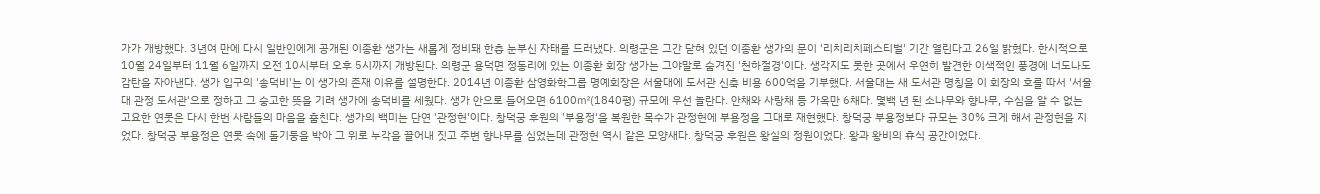가가 개방했다. 3년여 만에 다시 일반인에게 공개된 이종환 생가는 새롭게 정비돼 한층 눈부신 자태를 드러냈다. 의령군은 그간 닫혀 있던 이종환 생가의 문이 '리치리치페스티벌' 기간 열린다고 26일 밝혔다. 한시적으로 10월 24일부터 11월 6일까지 오전 10시부터 오후 5시까지 개방된다. 의령군 용덕면 정동리에 있는 이종환 회장 생가는 그야말로 숨겨진 '천하절경'이다. 생각지도 못한 곳에서 우연히 발견한 이색적인 풍경에 너도나도 감탄을 자아낸다. 생가 입구의 '송덕비'는 이 생가의 존재 이유를 설명한다. 2014년 이종환 삼영화학그룹 명예회장은 서울대에 도서관 신축 비용 600억을 기부했다. 서울대는 새 도서관 명칭을 이 회장의 호를 따서 '서울대 관정 도서관'으로 정하고 그 숭고한 뜻을 기려 생가에 송덕비를 세웠다. 생가 안으로 들어오면 6100㎡(1840평) 규모에 우선 놀란다. 안채와 사랑채 등 가옥만 6채다. 몇백 년 된 소나무와 향나무, 수심을 알 수 없는 고요한 연못은 다시 한번 사람들의 마음을 훔친다. 생가의 백미는 단연 '관정헌'이다. 창덕궁 후원의 '부용정'을 복원한 목수가 관정헌에 부용정을 그대로 재현했다. 창덕궁 부용정보다 규모는 30% 크게 해서 관정헌을 지었다. 창덕궁 부용정은 연못 속에 돌기둥을 박아 그 위로 누각을 끌어내 짓고 주변 향나무를 심었는데 관정헌 역시 같은 모양새다. 창덕궁 후원은 왕실의 정원이었다. 왕과 왕비의 휴식 공간이었다.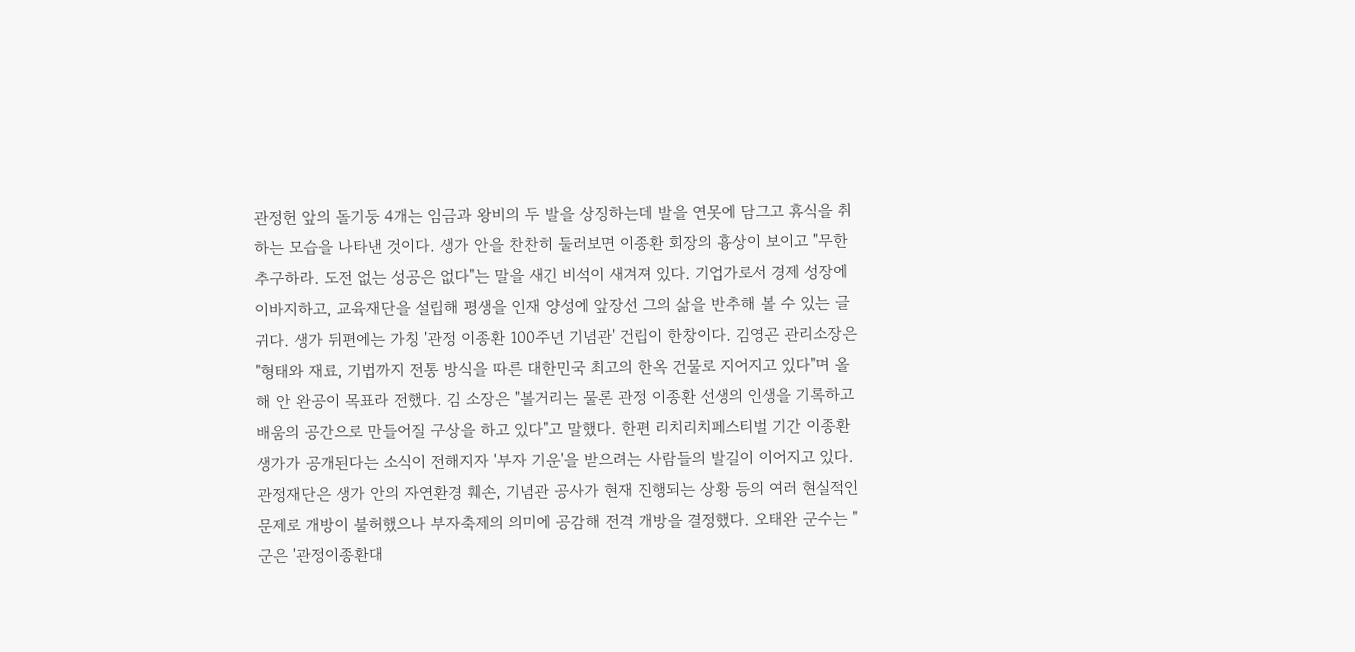관정헌 앞의 돌기둥 4개는 임금과 왕비의 두 발을 상징하는데 발을 연못에 담그고 휴식을 취하는 모습을 나타낸 것이다. 생가 안을 찬찬히 둘러보면 이종환 회장의 흉상이 보이고 "무한추구하라. 도전 없는 성공은 없다"는 말을 새긴 비석이 새겨져 있다. 기업가로서 경제 성장에 이바지하고, 교육재단을 설립해 평생을 인재 양성에 앞장선 그의 삶을 반추해 볼 수 있는 글귀다. 생가 뒤편에는 가칭 '관정 이종환 100주년 기념관' 건립이 한창이다. 김영곤 관리소장은 "형태와 재료, 기법까지 전통 방식을 따른 대한민국 최고의 한옥 건물로 지어지고 있다"며 올해 안 완공이 목표라 전했다. 김 소장은 "볼거리는 물론 관정 이종환 선생의 인생을 기록하고 배움의 공간으로 만들어질 구상을 하고 있다"고 말했다. 한편 리치리치페스티벌 기간 이종환 생가가 공개된다는 소식이 전해지자 '부자 기운'을 받으려는 사람들의 발길이 이어지고 있다. 관정재단은 생가 안의 자연환경 훼손, 기념관 공사가 현재 진행되는 상황 등의 여러 현실적인 문제로 개방이 불허했으나 부자축제의 의미에 공감해 전격 개방을 결정했다. 오태완 군수는 "군은 '관정이종환대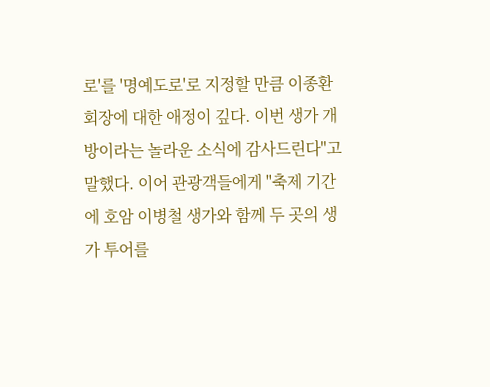로'를 '명예도로'로 지정할 만큼 이종환 회장에 대한 애정이 깊다. 이번 생가 개방이라는 놀라운 소식에 감사드린다"고 말했다. 이어 관광객들에게 "축제 기간에 호암 이병철 생가와 함께 두 곳의 생가 투어를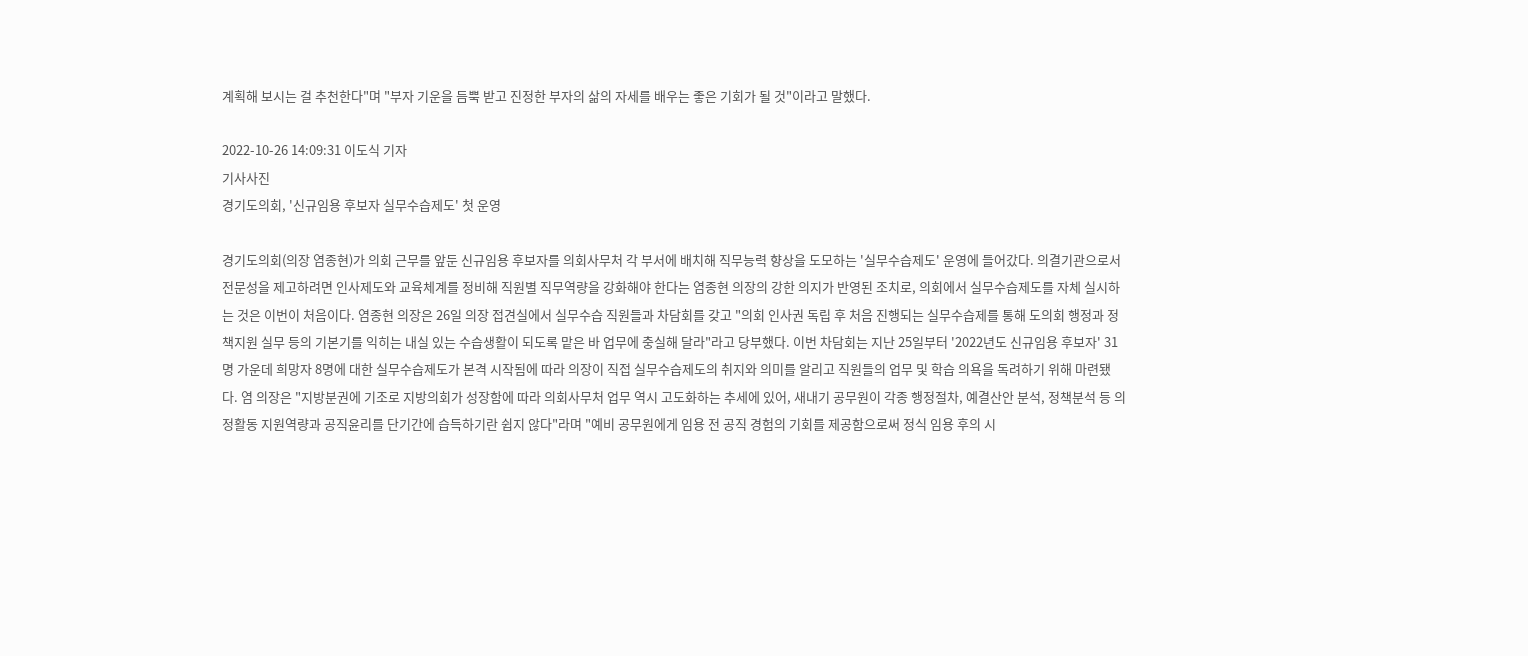계획해 보시는 걸 추천한다"며 "부자 기운을 듬뿍 받고 진정한 부자의 삶의 자세를 배우는 좋은 기회가 될 것"이라고 말했다.

2022-10-26 14:09:31 이도식 기자
기사사진
경기도의회, '신규임용 후보자 실무수습제도' 첫 운영

경기도의회(의장 염종현)가 의회 근무를 앞둔 신규임용 후보자를 의회사무처 각 부서에 배치해 직무능력 향상을 도모하는 '실무수습제도' 운영에 들어갔다. 의결기관으로서 전문성을 제고하려면 인사제도와 교육체계를 정비해 직원별 직무역량을 강화해야 한다는 염종현 의장의 강한 의지가 반영된 조치로, 의회에서 실무수습제도를 자체 실시하는 것은 이번이 처음이다. 염종현 의장은 26일 의장 접견실에서 실무수습 직원들과 차담회를 갖고 "의회 인사권 독립 후 처음 진행되는 실무수습제를 통해 도의회 행정과 정책지원 실무 등의 기본기를 익히는 내실 있는 수습생활이 되도록 맡은 바 업무에 충실해 달라"라고 당부했다. 이번 차담회는 지난 25일부터 '2022년도 신규임용 후보자' 31명 가운데 희망자 8명에 대한 실무수습제도가 본격 시작됨에 따라 의장이 직접 실무수습제도의 취지와 의미를 알리고 직원들의 업무 및 학습 의욕을 독려하기 위해 마련됐다. 염 의장은 "지방분권에 기조로 지방의회가 성장함에 따라 의회사무처 업무 역시 고도화하는 추세에 있어, 새내기 공무원이 각종 행정절차, 예결산안 분석, 정책분석 등 의정활동 지원역량과 공직윤리를 단기간에 습득하기란 쉽지 않다"라며 "예비 공무원에게 임용 전 공직 경험의 기회를 제공함으로써 정식 임용 후의 시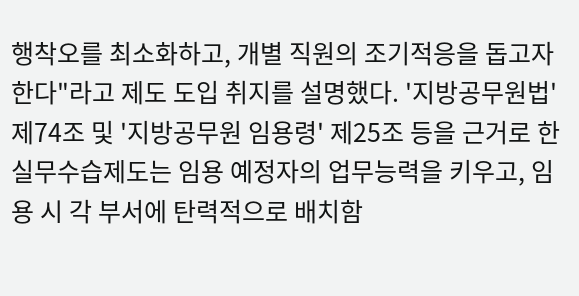행착오를 최소화하고, 개별 직원의 조기적응을 돕고자 한다"라고 제도 도입 취지를 설명했다. '지방공무원법' 제74조 및 '지방공무원 임용령' 제25조 등을 근거로 한 실무수습제도는 임용 예정자의 업무능력을 키우고, 임용 시 각 부서에 탄력적으로 배치함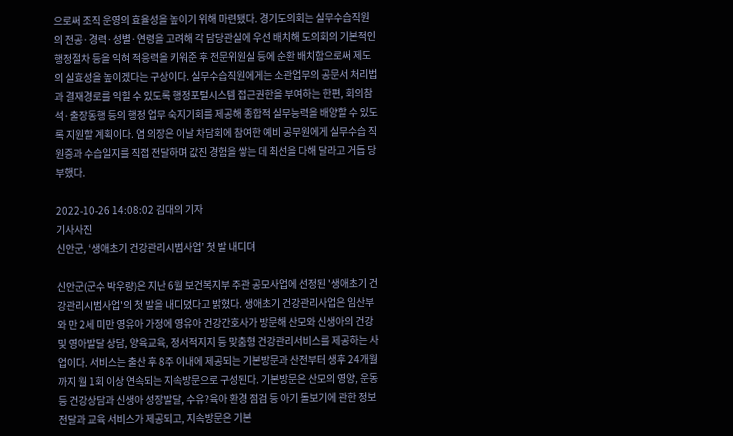으로써 조직 운영의 효율성을 높이기 위해 마련됐다. 경기도의회는 실무수습직원의 전공·경력·성별·연령을 고려해 각 담당관실에 우선 배치해 도의회의 기본적인 행정절차 등을 익혀 적응력을 키워준 후 전문위원실 등에 순환 배치함으로써 제도의 실효성을 높이겠다는 구상이다. 실무수습직원에게는 소관업무의 공문서 처리법과 결재경로를 익힐 수 있도록 행정포털시스템 접근권한을 부여하는 한편, 회의참석·출장동행 등의 행정 업무 숙지기회를 제공해 종합적 실무능력을 배양할 수 있도록 지원할 계획이다. 염 의장은 이날 차담회에 참여한 예비 공무원에게 실무수습 직원증과 수습일지를 직접 전달하며 값진 경험을 쌓는 데 최선을 다해 달라고 거듭 당부했다.

2022-10-26 14:08:02 김대의 기자
기사사진
신안군, ‘생애초기 건강관리시범사업’ 첫 발 내디뎌

신안군(군수 박우량)은 지난 6월 보건복지부 주관 공모사업에 선정된 '생애초기 건강관리시범사업'의 첫 발을 내디뎠다고 밝혔다. 생애초기 건강관리사업은 임산부와 만 2세 미만 영유아 가정에 영유아 건강간호사가 방문해 산모와 신생아의 건강 및 영아발달 상담, 양육교육, 정서적지지 등 맞춤형 건강관리서비스를 제공하는 사업이다. 서비스는 출산 후 8주 이내에 제공되는 기본방문과 산전부터 생후 24개월 까지 월 1회 이상 연속되는 지속방문으로 구성된다. 기본방문은 산모의 영양, 운동 등 건강상담과 신생아 성장발달, 수유?육아 환경 점검 등 아기 돌보기에 관한 정보전달과 교육 서비스가 제공되고, 지속방문은 기본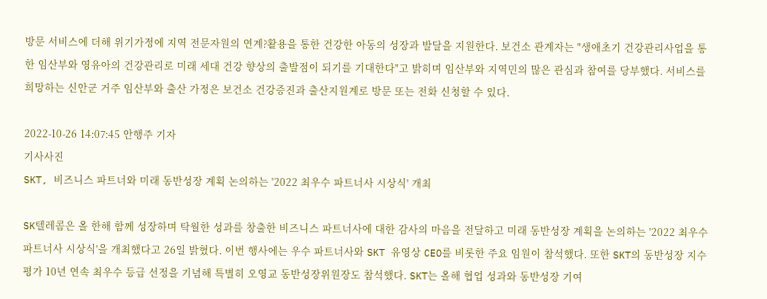방문 서비스에 더해 위기가정에 지역 전문자원의 연계?활용을 통한 건강한 아동의 성장과 발달을 지원한다. 보건소 관계자는 "생애초기 건강관리사업을 통한 임산부와 영유아의 건강관리로 미래 세대 건강 향상의 출발점이 되기를 기대한다"고 밝히며 임산부와 지역민의 많은 관심과 참여를 당부했다. 서비스를 희망하는 신안군 거주 임산부와 출산 가정은 보건소 건강증진과 출산지원계로 방문 또는 전화 신청할 수 있다.

2022-10-26 14:07:45 안행주 기자
기사사진
SKT, 비즈니스 파트너와 미래 동반성장 계획 논의하는 '2022 최우수 파트너사 시상식' 개최

SK텔레콤은 올 한해 함께 성장하며 탁월한 성과를 창출한 비즈니스 파트너사에 대한 감사의 마음을 전달하고 미래 동반성장 계획을 논의하는 '2022 최우수 파트너사 시상식'을 개최했다고 26일 밝혔다. 이번 행사에는 우수 파트너사와 SKT 유영상 CEO를 비롯한 주요 임원이 참석했다. 또한 SKT의 동반성장 지수평가 10년 연속 최우수 등급 선정을 기념해 특별히 오영교 동반성장위원장도 참석했다. SKT는 올해 협업 성과와 동반성장 기여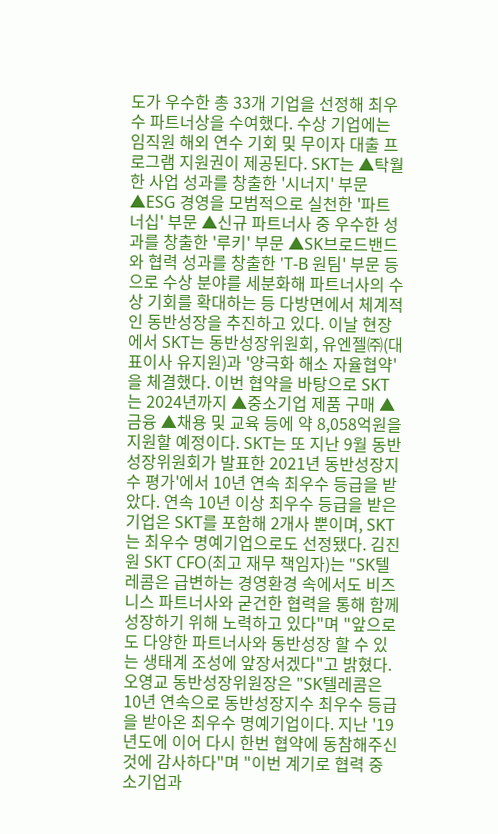도가 우수한 총 33개 기업을 선정해 최우수 파트너상을 수여했다. 수상 기업에는 임직원 해외 연수 기회 및 무이자 대출 프로그램 지원권이 제공된다. SKT는 ▲탁월한 사업 성과를 창출한 '시너지' 부문 ▲ESG 경영을 모범적으로 실천한 '파트너십' 부문 ▲신규 파트너사 중 우수한 성과를 창출한 '루키' 부문 ▲SK브로드밴드와 협력 성과를 창출한 'T-B 원팀' 부문 등으로 수상 분야를 세분화해 파트너사의 수상 기회를 확대하는 등 다방면에서 체계적인 동반성장을 추진하고 있다. 이날 현장에서 SKT는 동반성장위원회, 유엔젤㈜(대표이사 유지원)과 '양극화 해소 자율협약'을 체결했다. 이번 협약을 바탕으로 SKT는 2024년까지 ▲중소기업 제품 구매 ▲금융 ▲채용 및 교육 등에 약 8,058억원을 지원할 예정이다. SKT는 또 지난 9월 동반성장위원회가 발표한 2021년 동반성장지수 평가'에서 10년 연속 최우수 등급을 받았다. 연속 10년 이상 최우수 등급을 받은 기업은 SKT를 포함해 2개사 뿐이며, SKT는 최우수 명예기업으로도 선정됐다. 김진원 SKT CFO(최고 재무 책임자)는 "SK텔레콤은 급변하는 경영환경 속에서도 비즈니스 파트너사와 굳건한 협력을 통해 함께 성장하기 위해 노력하고 있다"며 "앞으로도 다양한 파트너사와 동반성장 할 수 있는 생태계 조성에 앞장서겠다"고 밝혔다. 오영교 동반성장위원장은 "SK텔레콤은 10년 연속으로 동반성장지수 최우수 등급을 받아온 최우수 명예기업이다. 지난 '19년도에 이어 다시 한번 협약에 동참해주신 것에 감사하다"며 "이번 계기로 협력 중소기업과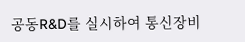공동R&D를 실시하여 통신장비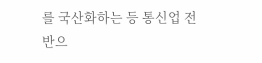를 국산화하는 등 통신업 전반으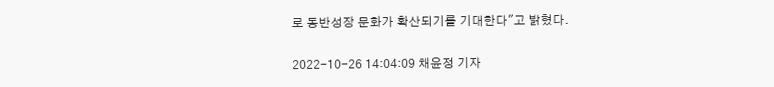로 동반성장 문화가 확산되기를 기대한다"고 밝혔다.

2022-10-26 14:04:09 채윤정 기자